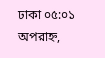ঢাকা ০৫:০১ অপরাহ্ন,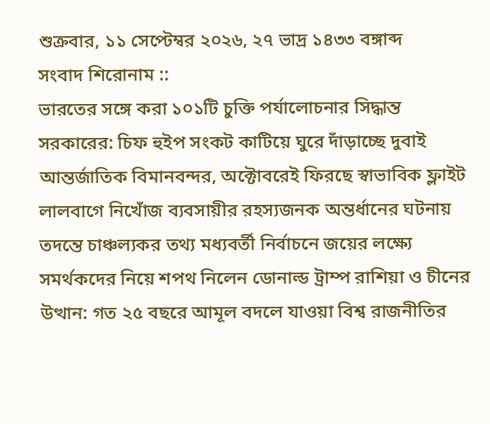শুক্রবার, ১১ সেপ্টেম্বর ২০২৬, ২৭ ভাদ্র ১৪৩৩ বঙ্গাব্দ
সংবাদ শিরোনাম ::
ভারতের সঙ্গে করা ১০১টি চুক্তি পর্যালোচনার সিদ্ধান্ত সরকারের: চিফ হুইপ সংকট কাটিয়ে ঘুরে দাঁড়াচ্ছে দুবাই আন্তর্জাতিক বিমানবন্দর, অক্টোবরেই ফিরছে স্বাভাবিক ফ্লাইট লালবাগে নিখোঁজ ব্যবসায়ীর রহস্যজনক অন্তর্ধানের ঘটনায় তদন্তে চাঞ্চল্যকর তথ্য মধ্যবর্তী নির্বাচনে জয়ের লক্ষ্যে সমর্থকদের নিয়ে শপথ নিলেন ডোনাল্ড ট্রাম্প রাশিয়া ও চীনের উত্থান: গত ২৫ বছরে আমূল বদলে যাওয়া বিশ্ব রাজনীতির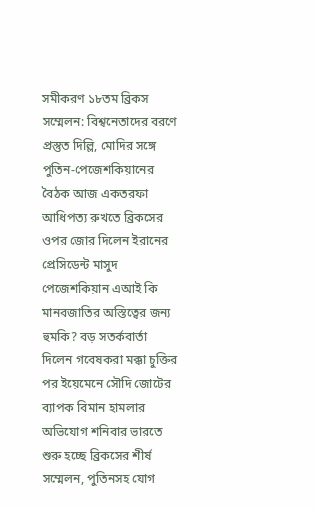সমীকরণ ১৮তম ব্রিকস সম্মেলন: বিশ্বনেতাদের বরণে প্রস্তুত দিল্লি, মোদির সঙ্গে পুতিন-পেজেশকিয়ানের বৈঠক আজ একতরফা আধিপত্য রুখতে ব্রিকসের ওপর জোর দিলেন ইরানের প্রেসিডেন্ট মাসুদ পেজেশকিয়ান এআই কি মানবজাতির অস্তিত্বের জন্য হুমকি? বড় সতর্কবার্তা দিলেন গবেষকরা মক্কা চুক্তির পর ইয়েমেনে সৌদি জোটের ব্যাপক বিমান হামলার অভিযোগ শনিবার ভারতে শুরু হচ্ছে ব্রিকসের শীর্ষ সম্মেলন, পুতিনসহ যোগ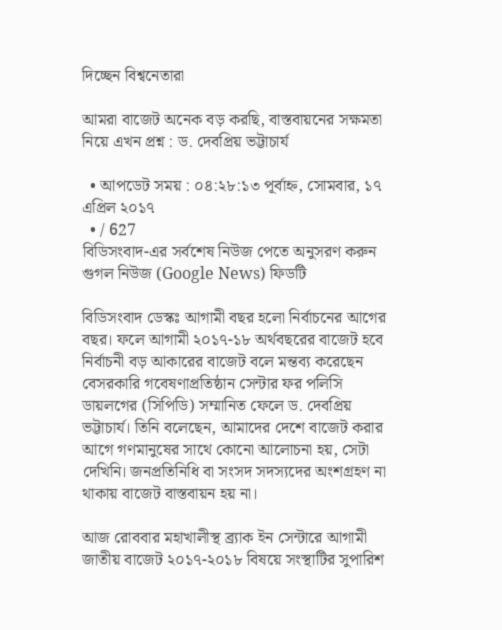দিচ্ছেন বিশ্বনেতারা

আমরা বাজেট অনেক বড় করছি, বাস্তবায়নের সক্ষমতা নিয়ে এখন প্রশ্ন : ড. দেবপ্রিয় ভট্টাচার্য

  • আপডেট সময় : ০৪:২৮:১৩ পূর্বাহ্ন, সোমবার, ১৭ এপ্রিল ২০১৭
  • / 627
বিডিসংবাদ-এর সর্বশেষ নিউজ পেতে অনুসরণ করুন গুগল নিউজ (Google News) ফিডটি

বিডিসংবাদ ডেস্কঃ আগামী বছর হলো নির্বাচনের আগের বছর। ফলে আগামী ২০১৭-১৮ অর্থবছরের বাজেট হবে নির্বাচনী বড় আকারের বাজেট বলে মন্তব্য করেছেন বেসরকারি গবেষণাপ্রতিষ্ঠান সেন্টার ফর পলিসি ডায়লগের (সিপিডি) সম্মানিত ফেলে ড. দেবপ্রিয় ভট্টাচার্য। তিনি বলেছেন, আমাদের দেশে বাজেট করার আগে গণমানুষের সাথে কোনো আলোচনা হয়, সেটা দেখিনি। জনপ্রতিনিধি বা সংসদ সদস্যদের অংশগ্রহণ না থাকায় বাজেট বাস্তবায়ন হয় না।

আজ রোববার মহাখালীস্থ ব্র্যাক ইন সেন্টারে আগামী জাতীয় বাজেট ২০১৭-২০১৮ বিষয়ে সংস্থাটির সুপারিশ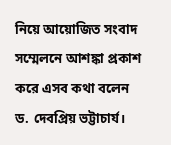নিয়ে আয়োজিত সংবাদ সম্মেলনে আশঙ্কা প্রকাশ করে এসব কথা বলেন ড. দেবপ্রিয় ভট্টাচার্য।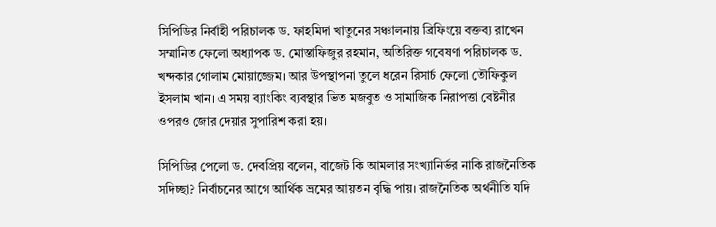সিপিডির নির্বাহী পরিচালক ড. ফাহমিদা খাতুনের সঞ্চালনায় ব্রিফিংয়ে বক্তব্য রাখেন সম্মানিত ফেলো অধ্যাপক ড. মোস্তাফিজুর রহমান, অতিরিক্ত গবেষণা পরিচালক ড. খন্দকার গোলাম মোয়াজ্জেম। আর উপস্থাপনা তুলে ধরেন রিসার্চ ফেলো তৌফিকুল ইসলাম খান। এ সময় ব্যাংকিং ব্যবস্থার ভিত মজবুত ও সামাজিক নিরাপত্তা বেষ্টনীর ওপরও জোর দেয়ার সুপারিশ করা হয়।

সিপিডির পেলো ড. দেবপ্রিয় বলেন, বাজেট কি আমলার সংখ্যানির্ভর নাকি রাজনৈতিক সদিচ্ছা? নির্বাচনের আগে আর্থিক ভ্রমের আয়তন বৃদ্ধি পায়। রাজনৈতিক অর্থনীতি যদি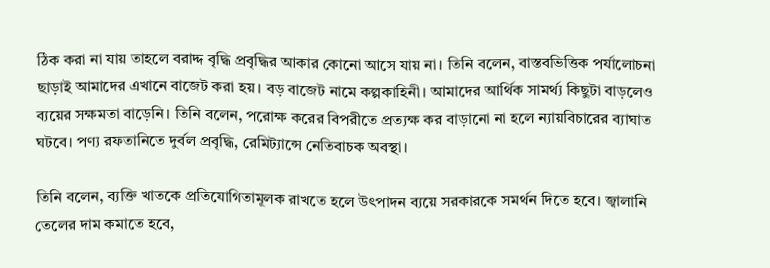ঠিক করা না যায় তাহলে বরাদ্দ বৃদ্ধি প্রবৃদ্ধির আকার কোনো আসে যায় না। তিনি বলেন, বাস্তবভিত্তিক পর্যালোচনা ছাড়াই আমাদের এখানে বাজেট করা হয়। বড় বাজেট নামে কল্পকাহিনী। আমাদের আর্থিক সামর্থ্য কিছুটা বাড়লেও ব্যয়ের সক্ষমতা বাড়েনি। তিনি বলেন, পরোক্ষ করের বিপরীতে প্রত্যক্ষ কর বাড়ানো না হলে ন্যায়বিচারের ব্যাঘাত ঘটবে। পণ্য রফতানিতে দুর্বল প্রবৃদ্ধি, রেমিট্যান্সে নেতিবাচক অবস্থা।

তিনি বলেন, ব্যক্তি খাতকে প্রতিযোগিতামূলক রাখতে হলে উৎপাদন ব্যয়ে সরকারকে সমর্থন দিতে হবে। জ্বালানি তেলের দাম কমাতে হবে,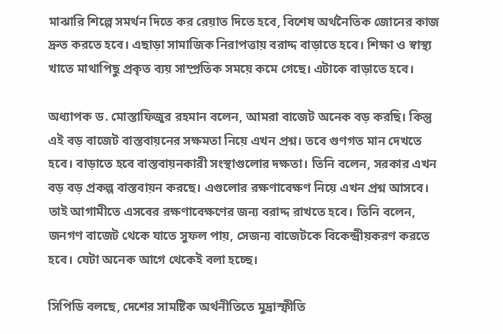মাঝারি শিল্পে সমর্থন দিতে কর রেয়াত দিতে হবে, বিশেষ অর্থনৈতিক জোনের কাজ দ্রুত করতে হবে। এছাড়া সামাজিক নিরাপত্তায় বরাদ্দ বাড়াতে হবে। শিক্ষা ও স্বাস্থ্য খাতে মাথাপিছু প্রকৃত ব্যয় সাম্প্রতিক সময়ে কমে গেছে। এটাকে বাড়াতে হবে।

অধ্যাপক ড. মোস্তাফিজুর রহমান বলেন, আমরা বাজেট অনেক বড় করছি। কিন্তু এই বড় বাজেট বাস্তবায়নের সক্ষমতা নিয়ে এখন প্রশ্ন। তবে গুণগত মান দেখতে হবে। বাড়াতে হবে বাস্তবায়নকারী সংস্থাগুলোর দক্ষতা। তিনি বলেন, সরকার এখন বড় বড় প্রকল্প বাস্তবায়ন করছে। এগুলোর রক্ষণাবেক্ষণ নিয়ে এখন প্রশ্ন আসবে। তাই আগামীতে এসবের রক্ষণাবেক্ষণের জন্য বরাদ্দ রাখতে হবে। তিনি বলেন, জনগণ বাজেট থেকে যাতে সুফল পায়, সেজন্য বাজেটকে বিকেন্দ্রীয়করণ করতে হবে। যেটা অনেক আগে থেকেই বলা হচ্ছে।

সিপিডি বলছে, দেশের সামষ্টিক অর্থনীতিতে মুদ্রাস্ফীতি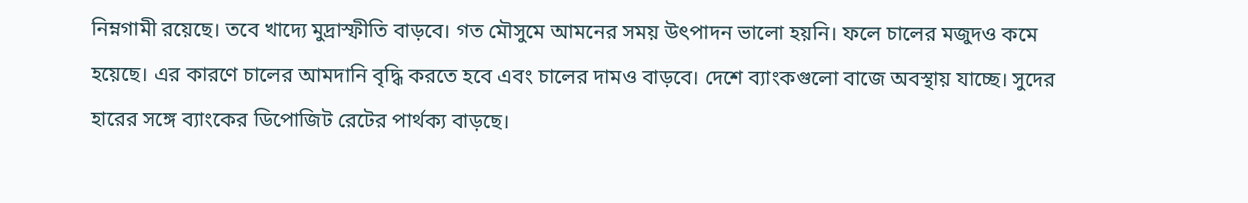নিম্নগামী রয়েছে। তবে খাদ্যে মুদ্রাস্ফীতি বাড়বে। গত মৌসুমে আমনের সময় উৎপাদন ভালো হয়নি। ফলে চালের মজুদও কমে হয়েছে। এর কারণে চালের আমদানি বৃদ্ধি করতে হবে এবং চালের দামও বাড়বে। দেশে ব্যাংকগুলো বাজে অবস্থায় যাচ্ছে। সুদের হারের সঙ্গে ব্যাংকের ডিপোজিট রেটের পার্থক্য বাড়ছে।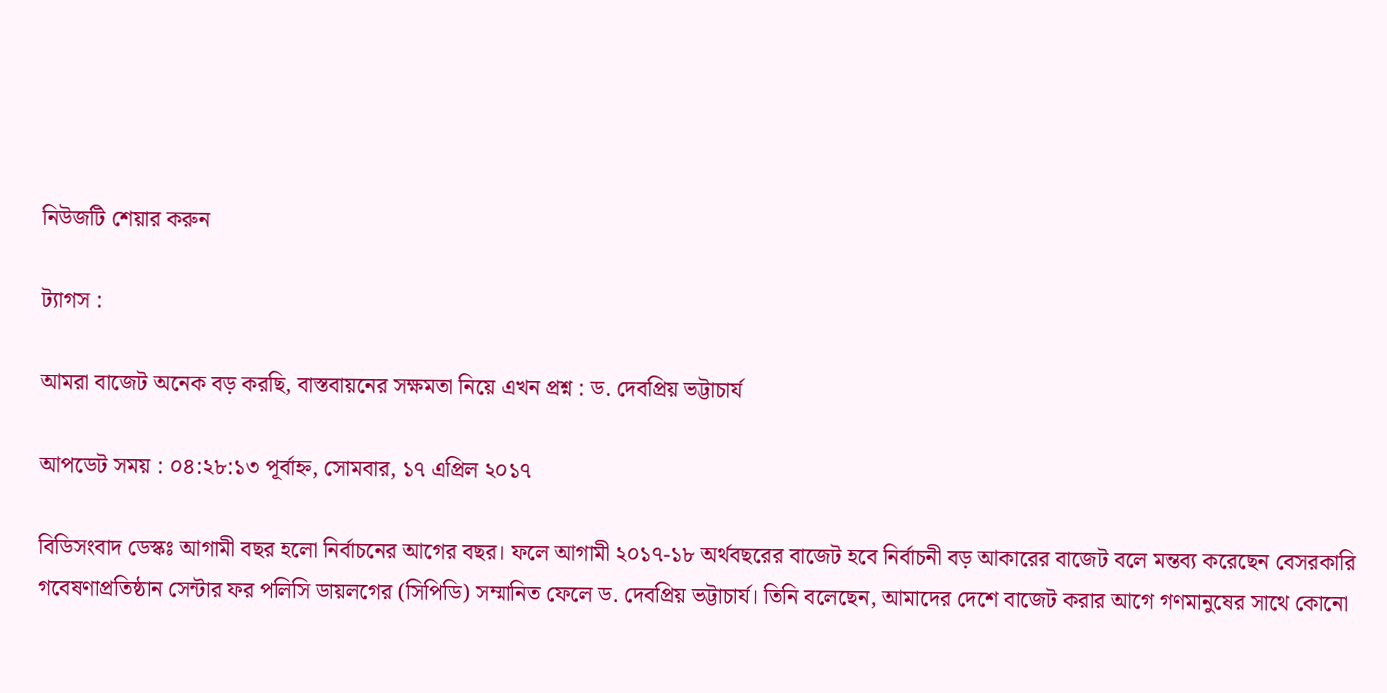নিউজটি শেয়ার করুন

ট্যাগস :

আমরা বাজেট অনেক বড় করছি, বাস্তবায়নের সক্ষমতা নিয়ে এখন প্রশ্ন : ড. দেবপ্রিয় ভট্টাচার্য

আপডেট সময় : ০৪:২৮:১৩ পূর্বাহ্ন, সোমবার, ১৭ এপ্রিল ২০১৭

বিডিসংবাদ ডেস্কঃ আগামী বছর হলো নির্বাচনের আগের বছর। ফলে আগামী ২০১৭-১৮ অর্থবছরের বাজেট হবে নির্বাচনী বড় আকারের বাজেট বলে মন্তব্য করেছেন বেসরকারি গবেষণাপ্রতিষ্ঠান সেন্টার ফর পলিসি ডায়লগের (সিপিডি) সম্মানিত ফেলে ড. দেবপ্রিয় ভট্টাচার্য। তিনি বলেছেন, আমাদের দেশে বাজেট করার আগে গণমানুষের সাথে কোনো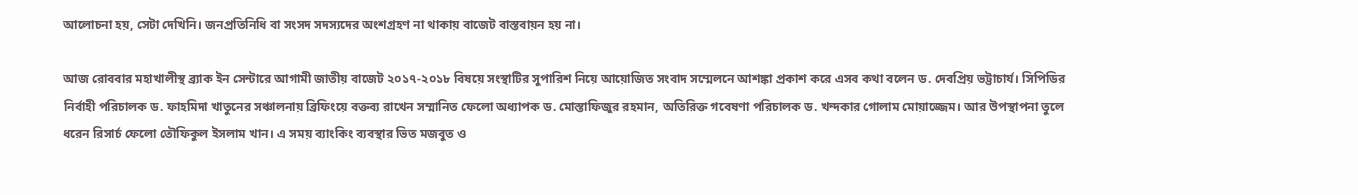আলোচনা হয়, সেটা দেখিনি। জনপ্রতিনিধি বা সংসদ সদস্যদের অংশগ্রহণ না থাকায় বাজেট বাস্তবায়ন হয় না।

আজ রোববার মহাখালীস্থ ব্র্যাক ইন সেন্টারে আগামী জাতীয় বাজেট ২০১৭-২০১৮ বিষয়ে সংস্থাটির সুপারিশ নিয়ে আয়োজিত সংবাদ সম্মেলনে আশঙ্কা প্রকাশ করে এসব কথা বলেন ড. দেবপ্রিয় ভট্টাচার্য। সিপিডির নির্বাহী পরিচালক ড. ফাহমিদা খাতুনের সঞ্চালনায় ব্রিফিংয়ে বক্তব্য রাখেন সম্মানিত ফেলো অধ্যাপক ড. মোস্তাফিজুর রহমান, অতিরিক্ত গবেষণা পরিচালক ড. খন্দকার গোলাম মোয়াজ্জেম। আর উপস্থাপনা তুলে ধরেন রিসার্চ ফেলো তৌফিকুল ইসলাম খান। এ সময় ব্যাংকিং ব্যবস্থার ভিত মজবুত ও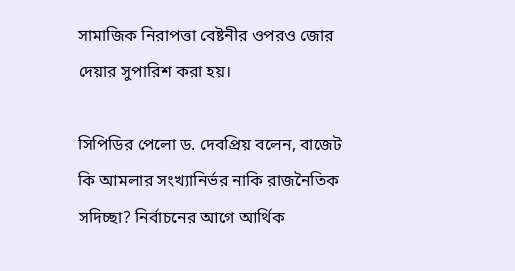সামাজিক নিরাপত্তা বেষ্টনীর ওপরও জোর দেয়ার সুপারিশ করা হয়।

সিপিডির পেলো ড. দেবপ্রিয় বলেন, বাজেট কি আমলার সংখ্যানির্ভর নাকি রাজনৈতিক সদিচ্ছা? নির্বাচনের আগে আর্থিক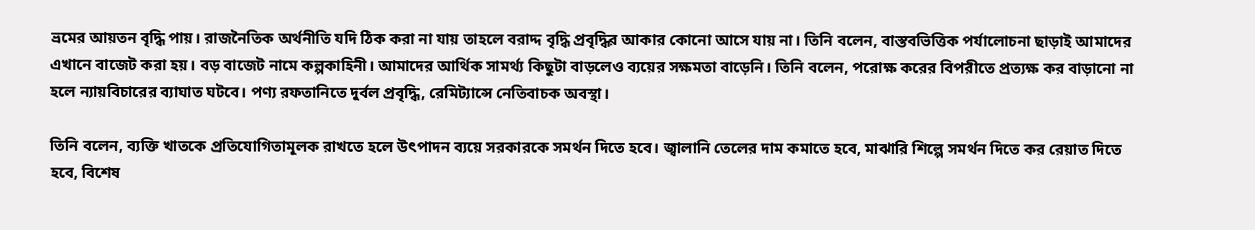ভ্রমের আয়তন বৃদ্ধি পায়। রাজনৈতিক অর্থনীতি যদি ঠিক করা না যায় তাহলে বরাদ্দ বৃদ্ধি প্রবৃদ্ধির আকার কোনো আসে যায় না। তিনি বলেন, বাস্তবভিত্তিক পর্যালোচনা ছাড়াই আমাদের এখানে বাজেট করা হয়। বড় বাজেট নামে কল্পকাহিনী। আমাদের আর্থিক সামর্থ্য কিছুটা বাড়লেও ব্যয়ের সক্ষমতা বাড়েনি। তিনি বলেন, পরোক্ষ করের বিপরীতে প্রত্যক্ষ কর বাড়ানো না হলে ন্যায়বিচারের ব্যাঘাত ঘটবে। পণ্য রফতানিতে দুর্বল প্রবৃদ্ধি, রেমিট্যান্সে নেতিবাচক অবস্থা।

তিনি বলেন, ব্যক্তি খাতকে প্রতিযোগিতামূলক রাখতে হলে উৎপাদন ব্যয়ে সরকারকে সমর্থন দিতে হবে। জ্বালানি তেলের দাম কমাতে হবে, মাঝারি শিল্পে সমর্থন দিতে কর রেয়াত দিতে হবে, বিশেষ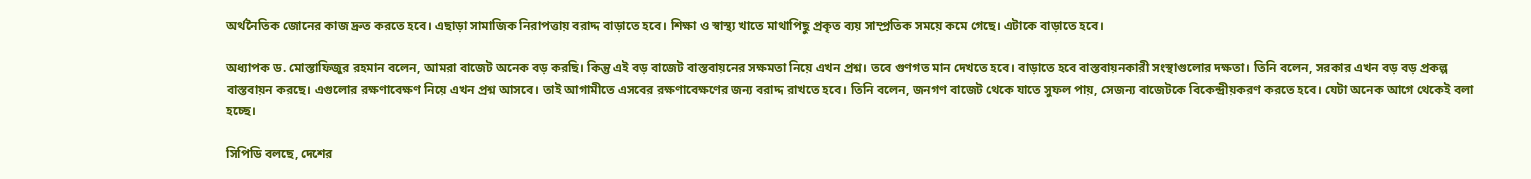অর্থনৈতিক জোনের কাজ দ্রুত করতে হবে। এছাড়া সামাজিক নিরাপত্তায় বরাদ্দ বাড়াতে হবে। শিক্ষা ও স্বাস্থ্য খাতে মাথাপিছু প্রকৃত ব্যয় সাম্প্রতিক সময়ে কমে গেছে। এটাকে বাড়াতে হবে।

অধ্যাপক ড. মোস্তাফিজুর রহমান বলেন, আমরা বাজেট অনেক বড় করছি। কিন্তু এই বড় বাজেট বাস্তবায়নের সক্ষমতা নিয়ে এখন প্রশ্ন। তবে গুণগত মান দেখতে হবে। বাড়াতে হবে বাস্তবায়নকারী সংস্থাগুলোর দক্ষতা। তিনি বলেন, সরকার এখন বড় বড় প্রকল্প বাস্তবায়ন করছে। এগুলোর রক্ষণাবেক্ষণ নিয়ে এখন প্রশ্ন আসবে। তাই আগামীতে এসবের রক্ষণাবেক্ষণের জন্য বরাদ্দ রাখতে হবে। তিনি বলেন, জনগণ বাজেট থেকে যাতে সুফল পায়, সেজন্য বাজেটকে বিকেন্দ্রীয়করণ করতে হবে। যেটা অনেক আগে থেকেই বলা হচ্ছে।

সিপিডি বলছে, দেশের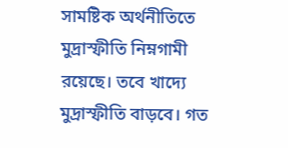সামষ্টিক অর্থনীতিতে মুদ্রাস্ফীতি নিম্নগামী রয়েছে। তবে খাদ্যে মুদ্রাস্ফীতি বাড়বে। গত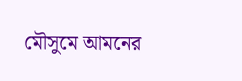মৌসুমে আমনের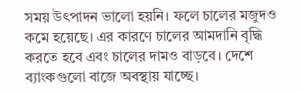সময় উৎপাদন ভালো হয়নি। ফলে চালের মজুদও কমে হয়েছে। এর কারণে চালের আমদানি বৃদ্ধি করতে হবে এবং চালের দামও বাড়বে। দেশে ব্যাংকগুলো বাজে অবস্থায় যাচ্ছে।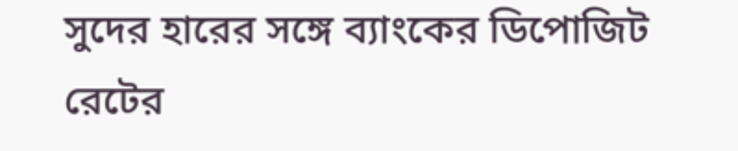সুদের হারের সঙ্গে ব্যাংকের ডিপোজিট রেটের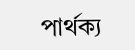পার্থক্য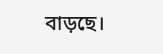বাড়ছে।